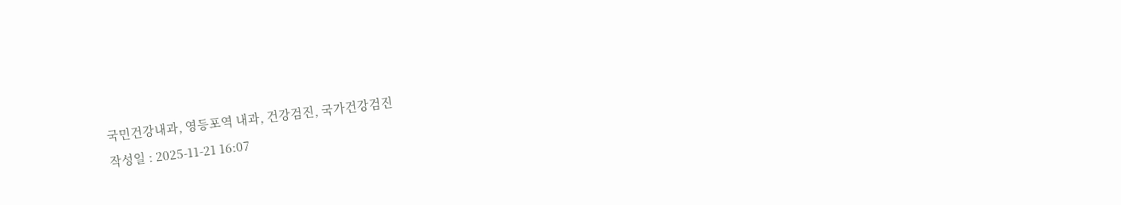국민건강내과, 영등포역 내과, 건강검진, 국가건강검진
작성일 : 2025-11-21 16:07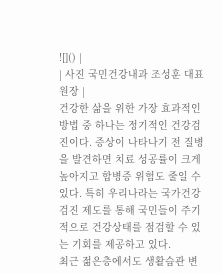![]() |
| 사진 국민건강내과 조성훈 대표원장 |
건강한 삶을 위한 가장 효과적인 방법 중 하나는 정기적인 건강검진이다. 증상이 나타나기 전 질병을 발견하면 치료 성공률이 크게 높아지고 합병증 위험도 줄일 수 있다. 특히 우리나라는 국가건강검진 제도를 통해 국민들이 주기적으로 건강상태를 점검할 수 있는 기회를 제공하고 있다.
최근 젊은층에서도 생활습관 변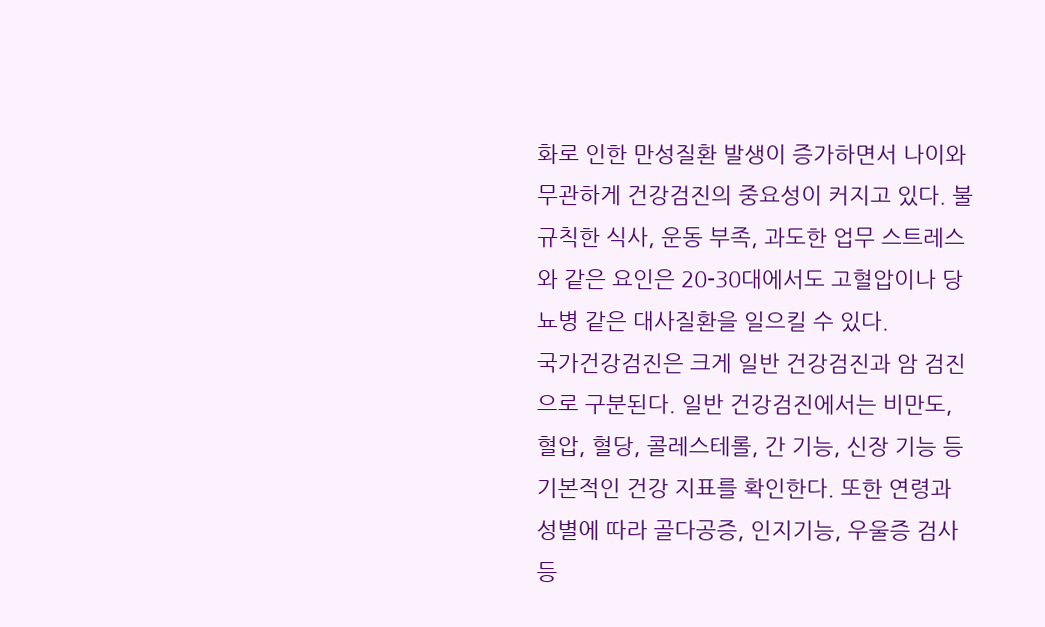화로 인한 만성질환 발생이 증가하면서 나이와 무관하게 건강검진의 중요성이 커지고 있다. 불규칙한 식사, 운동 부족, 과도한 업무 스트레스와 같은 요인은 20-30대에서도 고혈압이나 당뇨병 같은 대사질환을 일으킬 수 있다.
국가건강검진은 크게 일반 건강검진과 암 검진으로 구분된다. 일반 건강검진에서는 비만도, 혈압, 혈당, 콜레스테롤, 간 기능, 신장 기능 등 기본적인 건강 지표를 확인한다. 또한 연령과 성별에 따라 골다공증, 인지기능, 우울증 검사 등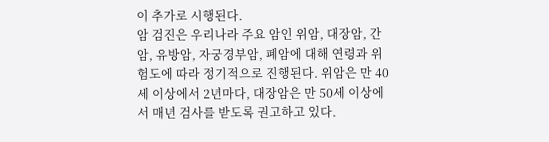이 추가로 시행된다.
암 검진은 우리나라 주요 암인 위암, 대장암, 간암, 유방암, 자궁경부암, 폐암에 대해 연령과 위험도에 따라 정기적으로 진행된다. 위암은 만 40세 이상에서 2년마다, 대장암은 만 50세 이상에서 매년 검사를 받도록 권고하고 있다.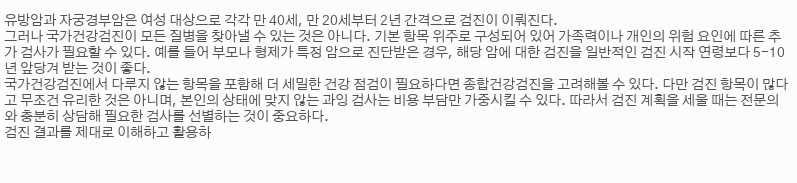유방암과 자궁경부암은 여성 대상으로 각각 만 40세, 만 20세부터 2년 간격으로 검진이 이뤄진다.
그러나 국가건강검진이 모든 질병을 찾아낼 수 있는 것은 아니다. 기본 항목 위주로 구성되어 있어 가족력이나 개인의 위험 요인에 따른 추가 검사가 필요할 수 있다. 예를 들어 부모나 형제가 특정 암으로 진단받은 경우, 해당 암에 대한 검진을 일반적인 검진 시작 연령보다 5-10년 앞당겨 받는 것이 좋다.
국가건강검진에서 다루지 않는 항목을 포함해 더 세밀한 건강 점검이 필요하다면 종합건강검진을 고려해볼 수 있다. 다만 검진 항목이 많다고 무조건 유리한 것은 아니며, 본인의 상태에 맞지 않는 과잉 검사는 비용 부담만 가중시킬 수 있다. 따라서 검진 계획을 세울 때는 전문의와 충분히 상담해 필요한 검사를 선별하는 것이 중요하다.
검진 결과를 제대로 이해하고 활용하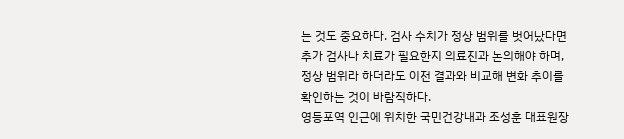는 것도 중요하다. 검사 수치가 정상 범위를 벗어났다면 추가 검사나 치료가 필요한지 의료진과 논의해야 하며, 정상 범위라 하더라도 이전 결과와 비교해 변화 추이를 확인하는 것이 바람직하다.
영등포역 인근에 위치한 국민건강내과 조성훈 대표원장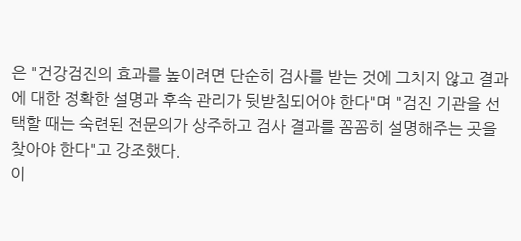은 "건강검진의 효과를 높이려면 단순히 검사를 받는 것에 그치지 않고 결과에 대한 정확한 설명과 후속 관리가 뒷받침되어야 한다"며 "검진 기관을 선택할 때는 숙련된 전문의가 상주하고 검사 결과를 꼼꼼히 설명해주는 곳을 찾아야 한다"고 강조했다.
이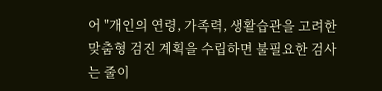어 "개인의 연령, 가족력, 생활습관을 고려한 맞춤형 검진 계획을 수립하면 불필요한 검사는 줄이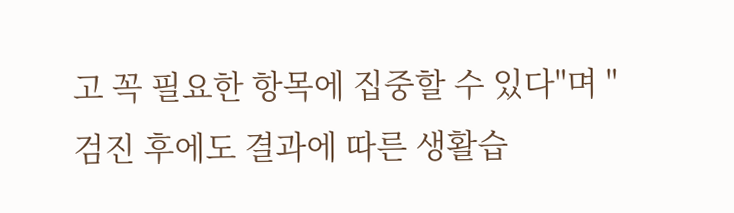고 꼭 필요한 항목에 집중할 수 있다"며 "검진 후에도 결과에 따른 생활습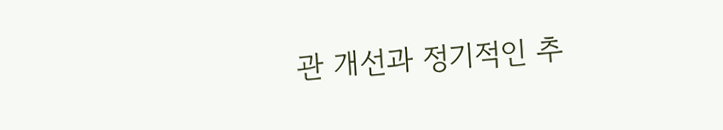관 개선과 정기적인 추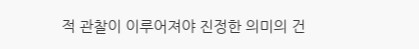적 관찰이 이루어져야 진정한 의미의 건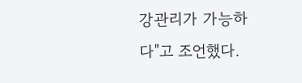강관리가 가능하다"고 조언했다.